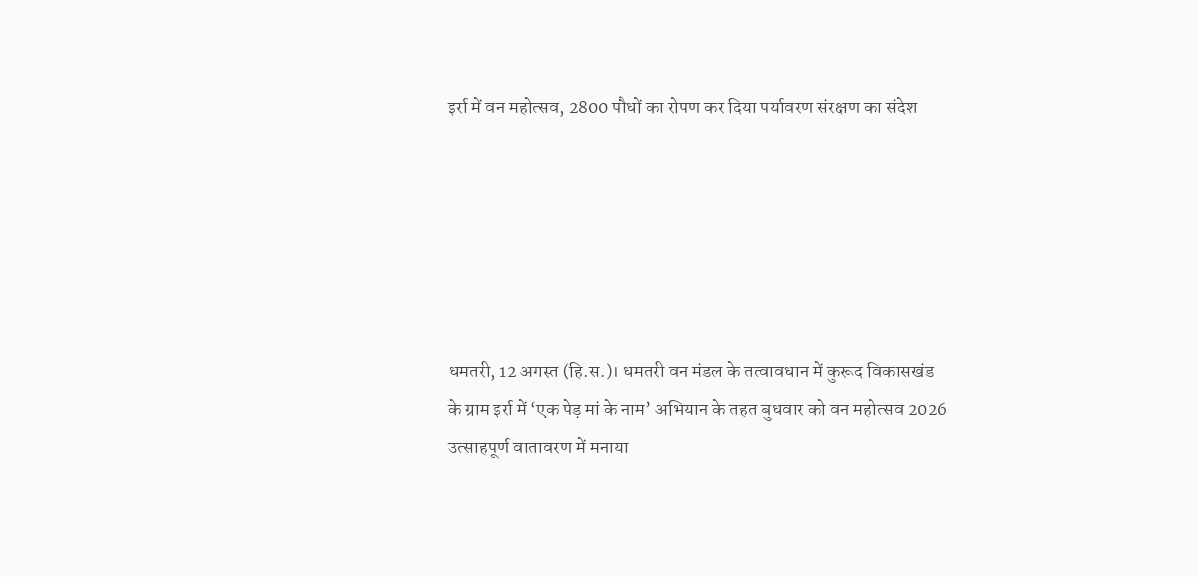इर्रा में वन महोत्सव, 2800 पौधों का रोपण कर दिया पर्यावरण संरक्षण का संदेश






धमतरी, 12 अगस्त (हि.स.)। धमतरी वन मंडल के तत्वावधान में कुरूद विकासखंड के ग्राम इर्रा में ‘एक पेड़ मां के नाम’ अभियान के तहत बुधवार को वन महोत्सव 2026 उत्साहपूर्ण वातावरण में मनाया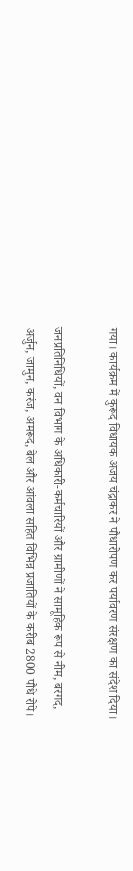गया। कार्यक्रम में कुरूद विधायक अजय चंद्राकर ने पौधारोपण कर पर्यावरण संरक्षण का संदेश दिया।

जनप्रतिनिधियों, वन विभाग के अधिकारी-कर्मचारियों और ग्रामीणों ने सामूहिक रूप से नीम, बरगद, अर्जुन, जामुन, करंज, अमरूद, बेल और आंवला सहित विभिन्न प्रजातियों के करीब 2800 पौधे रोपे।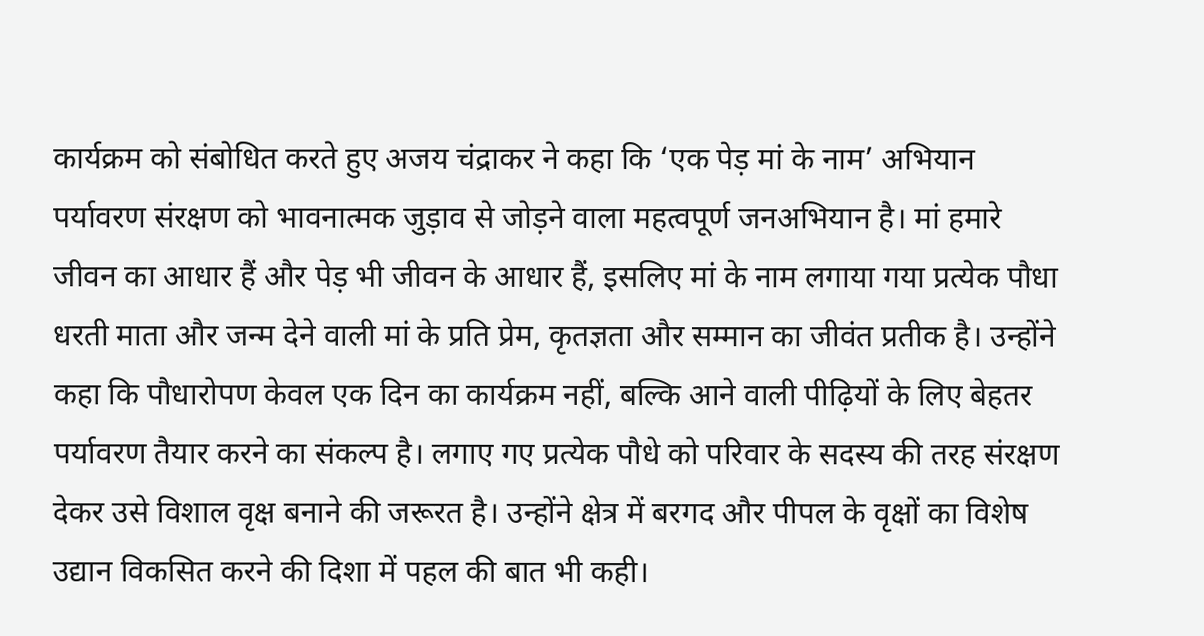कार्यक्रम को संबोधित करते हुए अजय चंद्राकर ने कहा कि ‘एक पेड़ मां के नाम’ अभियान पर्यावरण संरक्षण को भावनात्मक जुड़ाव से जोड़ने वाला महत्वपूर्ण जनअभियान है। मां हमारे जीवन का आधार हैं और पेड़ भी जीवन के आधार हैं, इसलिए मां के नाम लगाया गया प्रत्येक पौधा धरती माता और जन्म देने वाली मां के प्रति प्रेम, कृतज्ञता और सम्मान का जीवंत प्रतीक है। उन्होंने कहा कि पौधारोपण केवल एक दिन का कार्यक्रम नहीं, बल्कि आने वाली पीढ़ियों के लिए बेहतर पर्यावरण तैयार करने का संकल्प है। लगाए गए प्रत्येक पौधे को परिवार के सदस्य की तरह संरक्षण देकर उसे विशाल वृक्ष बनाने की जरूरत है। उन्होंने क्षेत्र में बरगद और पीपल के वृक्षों का विशेष उद्यान विकसित करने की दिशा में पहल की बात भी कही।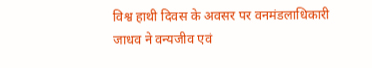विश्व हाथी दिवस के अवसर पर वनमंडलाधिकारी जाधव ने वन्यजीव एवं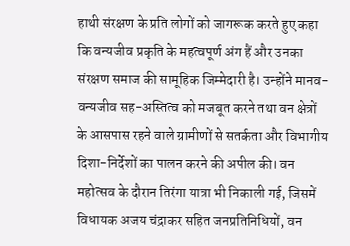हाथी संरक्षण के प्रति लोगों को जागरूक करते हुए कहा कि वन्यजीव प्रकृति के महत्वपूर्ण अंग हैं और उनका संरक्षण समाज की सामूहिक जिम्मेदारी है। उन्होंने मानव-वन्यजीव सह-अस्तित्व को मजबूत करने तथा वन क्षेत्रों के आसपास रहने वाले ग्रामीणों से सतर्कता और विभागीय दिशा-निर्देशों का पालन करने की अपील की। वन महोत्सव के दौरान तिरंगा यात्रा भी निकाली गई, जिसमें विधायक अजय चंद्राकर सहित जनप्रतिनिधियों, वन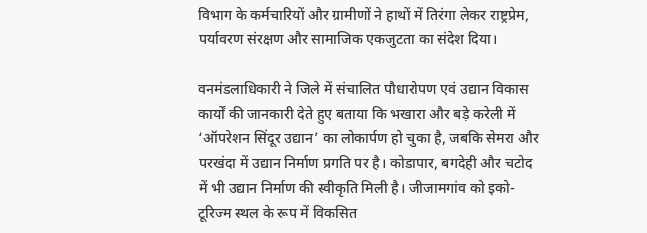विभाग के कर्मचारियों और ग्रामीणों ने हाथों में तिरंगा लेकर राष्ट्रप्रेम, पर्यावरण संरक्षण और सामाजिक एकजुटता का संदेश दिया।

वनमंडलाधिकारी ने जिले में संचालित पौधारोपण एवं उद्यान विकास कार्यों की जानकारी देते हुए बताया कि भखारा और बड़े करेली में ‘ऑपरेशन सिंदूर उद्यान’ का लोकार्पण हो चुका है, जबकि सेमरा और परखंदा में उद्यान निर्माण प्रगति पर है। कोडापार, बगदेही और चटोद में भी उद्यान निर्माण की स्वीकृति मिली है। जीजामगांव को इको-टूरिज्म स्थल के रूप में विकसित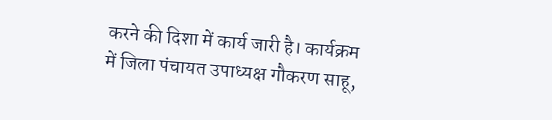करने की दिशा में कार्य जारी है। कार्यक्रम में जिला पंचायत उपाध्यक्ष गौकरण साहू,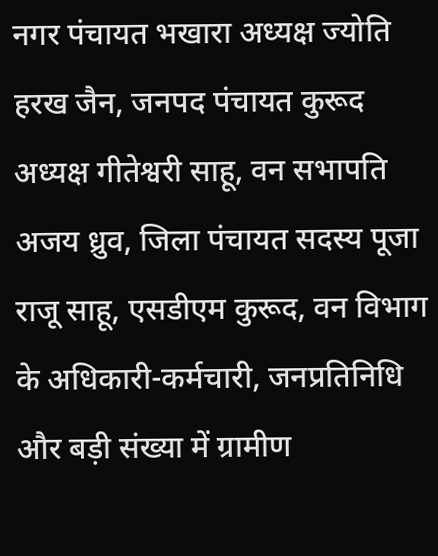नगर पंचायत भखारा अध्यक्ष ज्योति हरख जैन, जनपद पंचायत कुरूद अध्यक्ष गीतेश्वरी साहू, वन सभापति अजय ध्रुव, जिला पंचायत सदस्य पूजा राजू साहू, एसडीएम कुरूद, वन विभाग के अधिकारी-कर्मचारी, जनप्रतिनिधि और बड़ी संख्या में ग्रामीण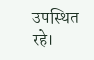उपस्थित रहे।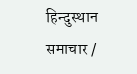हिन्दुस्थान समाचार /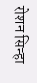रोशन सिन्हा